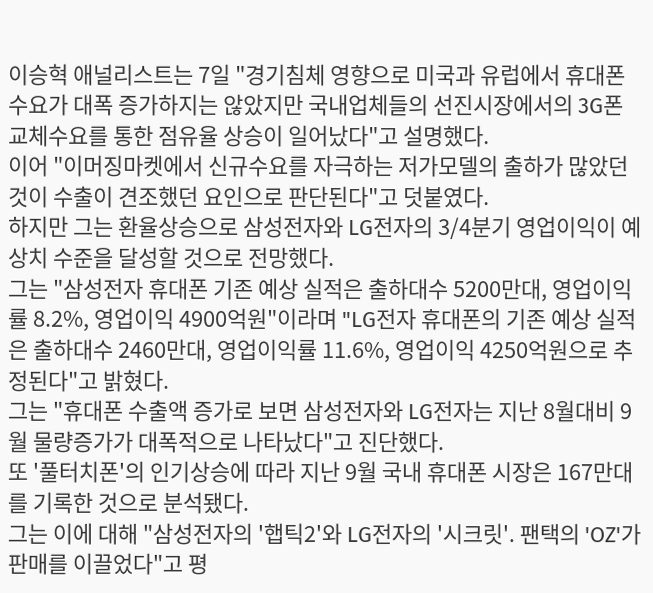이승혁 애널리스트는 7일 "경기침체 영향으로 미국과 유럽에서 휴대폰 수요가 대폭 증가하지는 않았지만 국내업체들의 선진시장에서의 3G폰 교체수요를 통한 점유율 상승이 일어났다"고 설명했다.
이어 "이머징마켓에서 신규수요를 자극하는 저가모델의 출하가 많았던 것이 수출이 견조했던 요인으로 판단된다"고 덧붙였다.
하지만 그는 환율상승으로 삼성전자와 LG전자의 3/4분기 영업이익이 예상치 수준을 달성할 것으로 전망했다.
그는 "삼성전자 휴대폰 기존 예상 실적은 출하대수 5200만대, 영업이익률 8.2%, 영업이익 4900억원"이라며 "LG전자 휴대폰의 기존 예상 실적은 출하대수 2460만대, 영업이익률 11.6%, 영업이익 4250억원으로 추정된다"고 밝혔다.
그는 "휴대폰 수출액 증가로 보면 삼성전자와 LG전자는 지난 8월대비 9월 물량증가가 대폭적으로 나타났다"고 진단했다.
또 '풀터치폰'의 인기상승에 따라 지난 9월 국내 휴대폰 시장은 167만대를 기록한 것으로 분석됐다.
그는 이에 대해 "삼성전자의 '햅틱2'와 LG전자의 '시크릿'. 팬택의 'OZ'가 판매를 이끌었다"고 평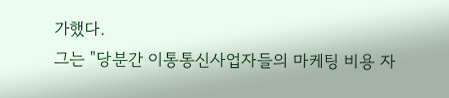가했다.
그는 "당분간 이통통신사업자들의 마케팅 비용 자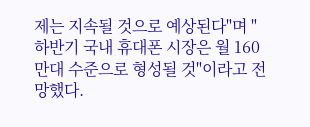제는 지속될 것으로 예상된다"며 "하반기 국내 휴대폰 시장은 월 160만대 수준으로 형성될 것"이라고 전망했다.